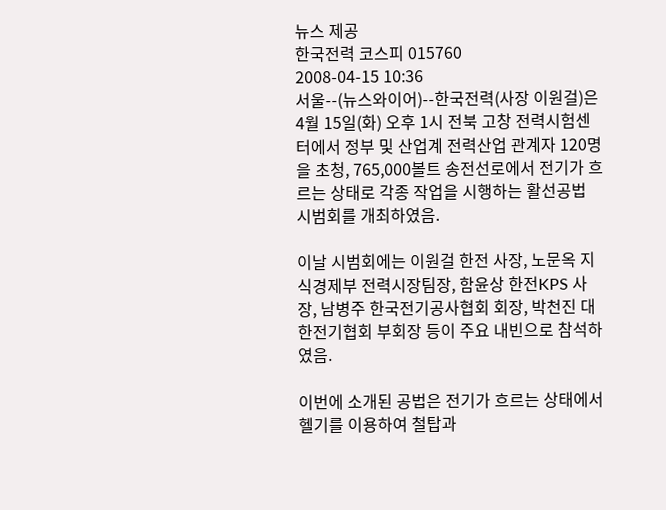뉴스 제공
한국전력 코스피 015760
2008-04-15 10:36
서울--(뉴스와이어)--한국전력(사장 이원걸)은 4월 15일(화) 오후 1시 전북 고창 전력시험센터에서 정부 및 산업계 전력산업 관계자 120명을 초청, 765,000볼트 송전선로에서 전기가 흐르는 상태로 각종 작업을 시행하는 활선공법 시범회를 개최하였음.

이날 시범회에는 이원걸 한전 사장, 노문옥 지식경제부 전력시장팀장, 함윤상 한전KPS 사장, 남병주 한국전기공사협회 회장, 박천진 대한전기협회 부회장 등이 주요 내빈으로 참석하였음.

이번에 소개된 공법은 전기가 흐르는 상태에서 헬기를 이용하여 철탑과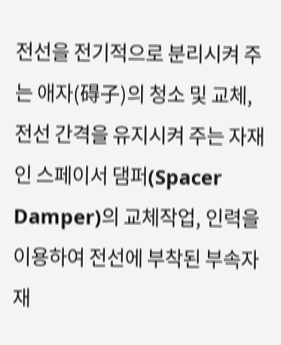전선을 전기적으로 분리시켜 주는 애자(碍子)의 청소 및 교체, 전선 간격을 유지시켜 주는 자재인 스페이서 댐퍼(Spacer Damper)의 교체작업, 인력을 이용하여 전선에 부착된 부속자재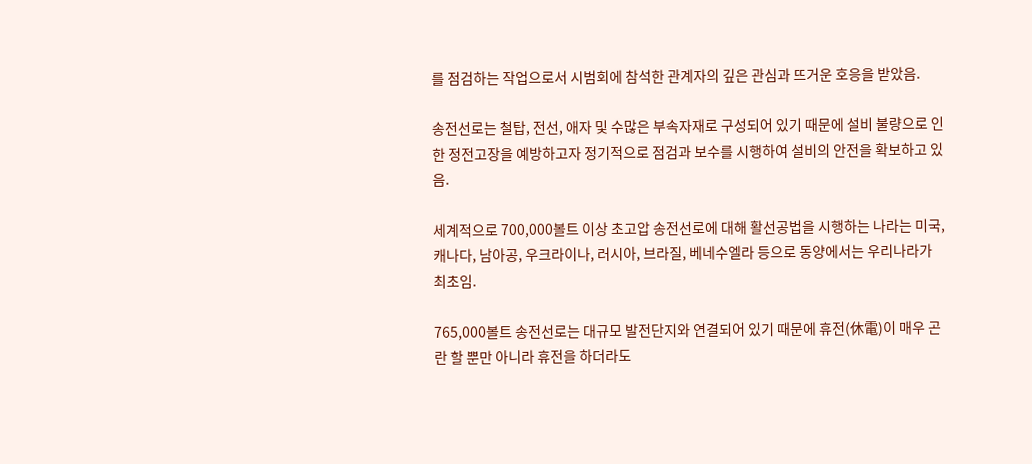를 점검하는 작업으로서 시범회에 참석한 관계자의 깊은 관심과 뜨거운 호응을 받았음.

송전선로는 철탑, 전선, 애자 및 수많은 부속자재로 구성되어 있기 때문에 설비 불량으로 인한 정전고장을 예방하고자 정기적으로 점검과 보수를 시행하여 설비의 안전을 확보하고 있음.

세계적으로 700,000볼트 이상 초고압 송전선로에 대해 활선공법을 시행하는 나라는 미국, 캐나다, 남아공, 우크라이나, 러시아, 브라질, 베네수엘라 등으로 동양에서는 우리나라가 최초임.

765,000볼트 송전선로는 대규모 발전단지와 연결되어 있기 때문에 휴전(休電)이 매우 곤란 할 뿐만 아니라 휴전을 하더라도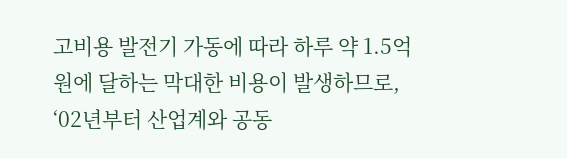고비용 발전기 가동에 따라 하루 약 1.5억원에 달하는 막대한 비용이 발생하므로, ‘02년부터 산업계와 공동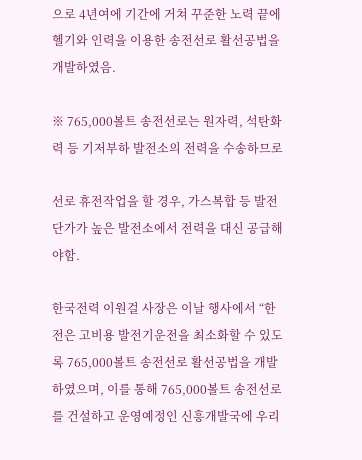으로 4년여에 기간에 거쳐 꾸준한 노력 끝에 헬기와 인력을 이용한 송전선로 활선공법을 개발하였음.

※ 765,000볼트 송전선로는 원자력, 석탄화력 등 기저부하 발전소의 전력을 수송하므로

선로 휴전작업을 할 경우, 가스복합 등 발전단가가 높은 발전소에서 전력을 대신 공급해야함.

한국전력 이원걸 사장은 이날 행사에서 “한전은 고비용 발전기운전을 최소화할 수 있도록 765,000볼트 송전선로 활선공법을 개발하였으며, 이를 통해 765,000볼트 송전선로를 건설하고 운영예정인 신흥개발국에 우리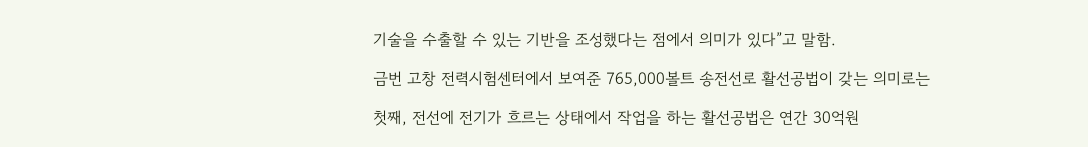기술을 수출할 수 있는 기반을 조성했다는 점에서 의미가 있다”고 말함.

금번 고창 전력시험센터에서 보여준 765,000볼트 송전선로 활선공법이 갖는 의미로는

첫째, 전선에 전기가 흐르는 상태에서 작업을 하는 활선공법은 연간 30억원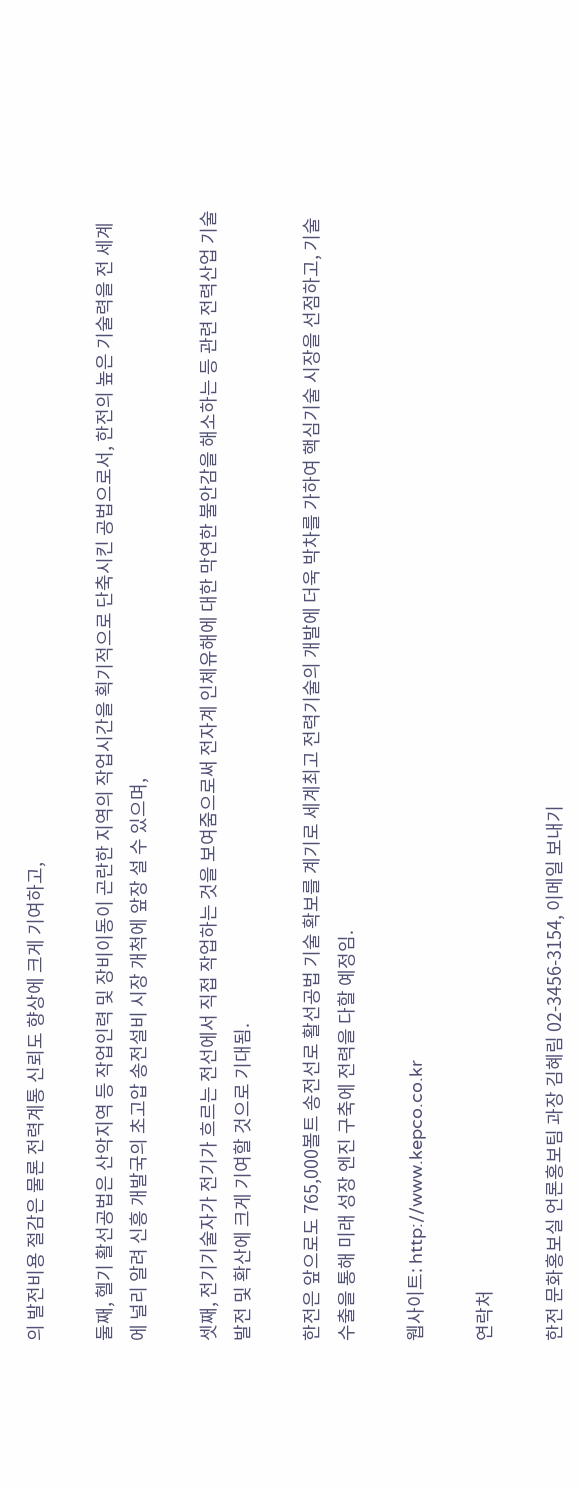의 발전비용 절감은 물론 전력계통 신뢰도 향상에 크게 기여하고,

둘째, 헬기 활선공법은 산악지역 등 작업인력 및 장비이동이 곤란한 지역의 작업시간을 획기적으로 단축시킨 공법으로서, 한전의 높은 기술력을 전 세계에 널리 알려 신흥 개발국의 초고압 송전설비 시장 개척에 앞장 설 수 있으며,

셋째, 전기기술자가 전기가 흐르는 전선에서 직접 작업하는 것을 보여줌으로써 전자계 인체유해에 대한 막연한 불안감을 해소하는 등 관련 전력산업 기술발전 및 확산에 크게 기여할 것으로 기대됨.

한전은 앞으로도 765,000볼트 송전선로 활선공법 기술 확보를 계기로 세계최고 전력기술의 개발에 더욱 박차를 가하여 핵심기술 시장을 선점하고, 기술 수출을 통해 미래 성장 엔진 구축에 전력을 다할 예정임.

웹사이트: http://www.kepco.co.kr

연락처

한전 문화홍보실 언론홍보팀 과장 김혜림 02-3456-3154, 이메일 보내기